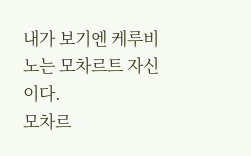내가 보기엔 케루비노는 모차르트 자신이다.
모차르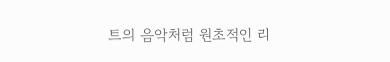트의 음악처럼 원초적인 리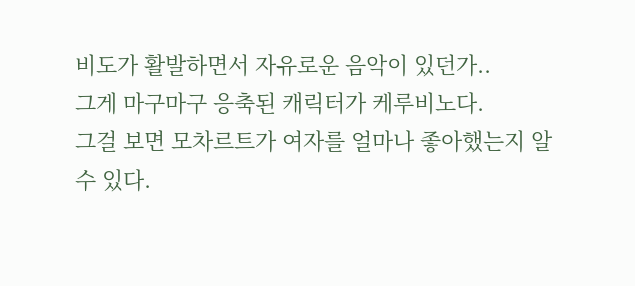비도가 활발하면서 자유로운 음악이 있던가..
그게 마구마구 응축된 캐릭터가 케루비노다.
그걸 보면 모차르트가 여자를 얼마나 좋아했는지 알 수 있다.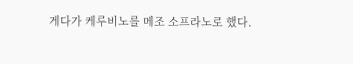게다가 케루비노를 메조 소프라노로 했다.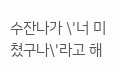수잔나가 \'너 미쳤구나\'라고 해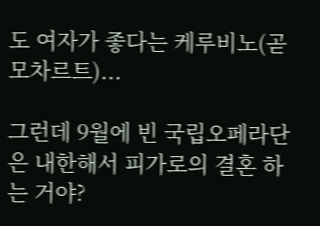도 여자가 좋다는 케루비노(곧 모차르트)...

그런데 9월에 빈 국립오페라단은 내한해서 피가로의 결혼 하는 거야?